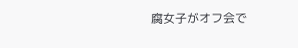腐女子がオフ会で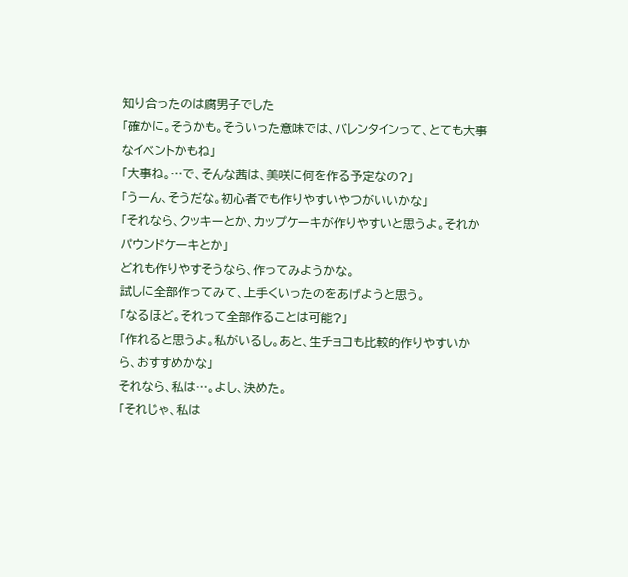知り合ったのは腐男子でした
「確かに。そうかも。そういった意味では、バレンタインって、とても大事なイベントかもね」
「大事ね。…で、そんな茜は、美咲に何を作る予定なの?」
「うーん、そうだな。初心者でも作りやすいやつがいいかな」
「それなら、クッキーとか、カップケーキが作りやすいと思うよ。それかパウンドケーキとか」
どれも作りやすそうなら、作ってみようかな。
試しに全部作ってみて、上手くいったのをあげようと思う。
「なるほど。それって全部作ることは可能?」
「作れると思うよ。私がいるし。あと、生チョコも比較的作りやすいから、おすすめかな」
それなら、私は…。よし、決めた。
「それじゃ、私は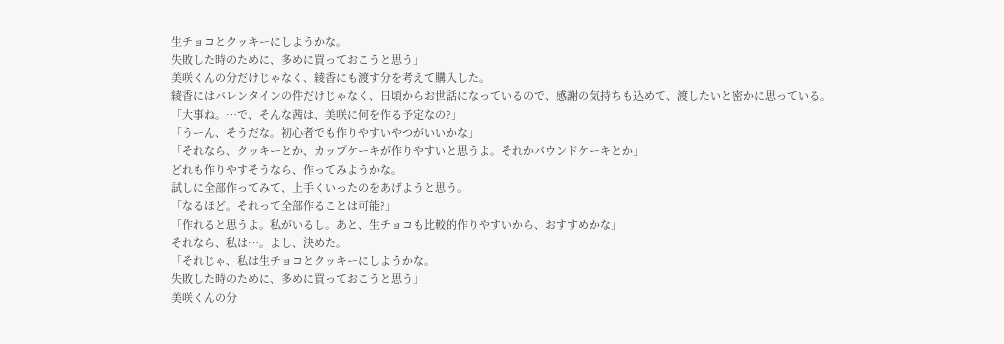生チョコとクッキーにしようかな。
失敗した時のために、多めに買っておこうと思う」
美咲くんの分だけじゃなく、綾香にも渡す分を考えて購入した。
綾香にはバレンタインの件だけじゃなく、日頃からお世話になっているので、感謝の気持ちも込めて、渡したいと密かに思っている。
「大事ね。…で、そんな茜は、美咲に何を作る予定なの?」
「うーん、そうだな。初心者でも作りやすいやつがいいかな」
「それなら、クッキーとか、カップケーキが作りやすいと思うよ。それかパウンドケーキとか」
どれも作りやすそうなら、作ってみようかな。
試しに全部作ってみて、上手くいったのをあげようと思う。
「なるほど。それって全部作ることは可能?」
「作れると思うよ。私がいるし。あと、生チョコも比較的作りやすいから、おすすめかな」
それなら、私は…。よし、決めた。
「それじゃ、私は生チョコとクッキーにしようかな。
失敗した時のために、多めに買っておこうと思う」
美咲くんの分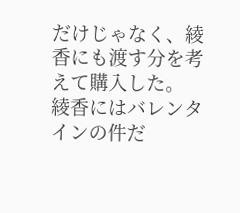だけじゃなく、綾香にも渡す分を考えて購入した。
綾香にはバレンタインの件だ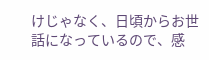けじゃなく、日頃からお世話になっているので、感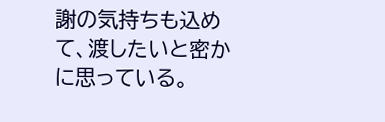謝の気持ちも込めて、渡したいと密かに思っている。